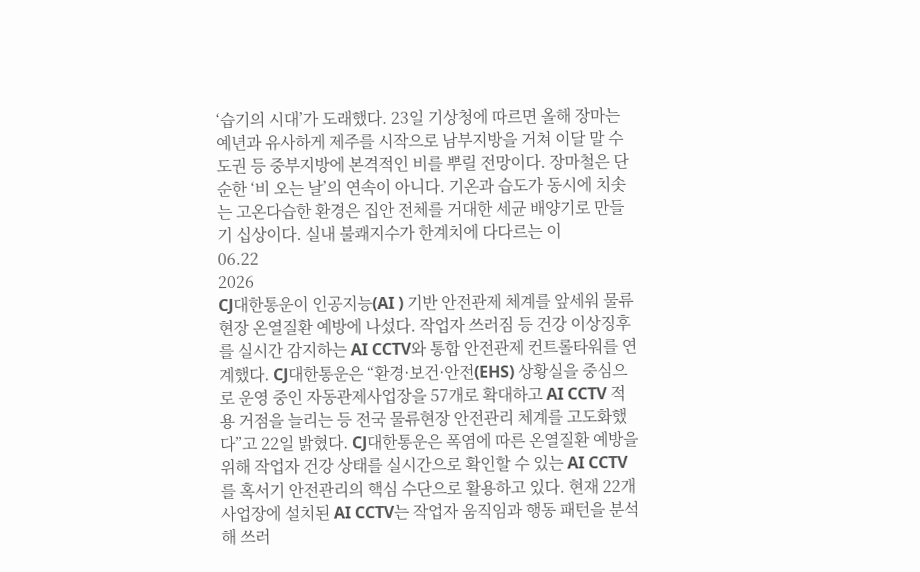‘습기의 시대’가 도래했다. 23일 기상청에 따르면 올해 장마는 예년과 유사하게 제주를 시작으로 남부지방을 거쳐 이달 말 수도권 등 중부지방에 본격적인 비를 뿌릴 전망이다. 장마철은 단순한 ‘비 오는 날’의 연속이 아니다. 기온과 습도가 동시에 치솟는 고온다습한 환경은 집안 전체를 거대한 세균 배양기로 만들기 십상이다. 실내 불쾌지수가 한계치에 다다르는 이
06.22
2026
CJ대한통운이 인공지능(AI ) 기반 안전관제 체계를 앞세워 물류현장 온열질환 예방에 나섰다. 작업자 쓰러짐 등 건강 이상징후를 실시간 감지하는 AI CCTV와 통합 안전관제 컨트롤타워를 연계했다. CJ대한통운은 “환경·보건·안전(EHS) 상황실을 중심으로 운영 중인 자동관제사업장을 57개로 확대하고 AI CCTV 적용 거점을 늘리는 등 전국 물류현장 안전관리 체계를 고도화했다”고 22일 밝혔다. CJ대한통운은 폭염에 따른 온열질환 예방을 위해 작업자 건강 상태를 실시간으로 확인할 수 있는 AI CCTV를 혹서기 안전관리의 핵심 수단으로 활용하고 있다. 현재 22개 사업장에 설치된 AI CCTV는 작업자 움직임과 행동 패턴을 분석해 쓰러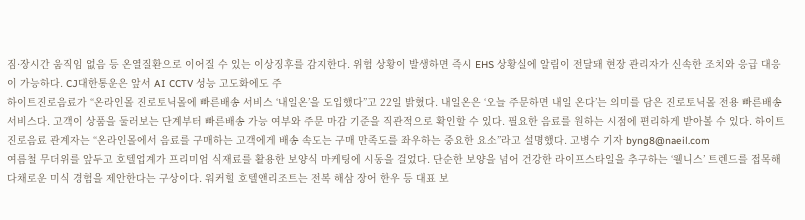짐·장시간 움직임 없음 등 온열질환으로 이어질 수 있는 이상징후를 감지한다. 위험 상황이 발생하면 즉시 EHS 상황실에 알림이 전달돼 현장 관리자가 신속한 조치와 응급 대응이 가능하다. CJ대한통운은 앞서 AI CCTV 성능 고도화에도 주
하이트진로음료가 “온라인몰 진로토닉몰에 빠른배송 서비스 ‘내일온’을 도입했다”고 22일 밝혔다. 내일온은 ‘오늘 주문하면 내일 온다’는 의미를 담은 진로토닉몰 전용 빠른배송 서비스다. 고객이 상품을 둘러보는 단계부터 빠른배송 가능 여부와 주문 마감 기준을 직관적으로 확인할 수 있다. 필요한 음료를 원하는 시점에 편리하게 받아볼 수 있다. 하이트진로음료 관계자는 “온라인몰에서 음료를 구매하는 고객에게 배송 속도는 구매 만족도를 좌우하는 중요한 요소”라고 설명했다. 고병수 기자 byng8@naeil.com
여름철 무더위를 앞두고 호텔업계가 프리미엄 식재료를 활용한 보양식 마케팅에 시동을 걸었다. 단순한 보양을 넘어 건강한 라이프스타일을 추구하는 ‘웰니스’ 트렌드를 접목해 다채로운 미식 경험을 제안한다는 구상이다. 워커힐 호텔앤리조트는 전복 해삼 장어 한우 등 대표 보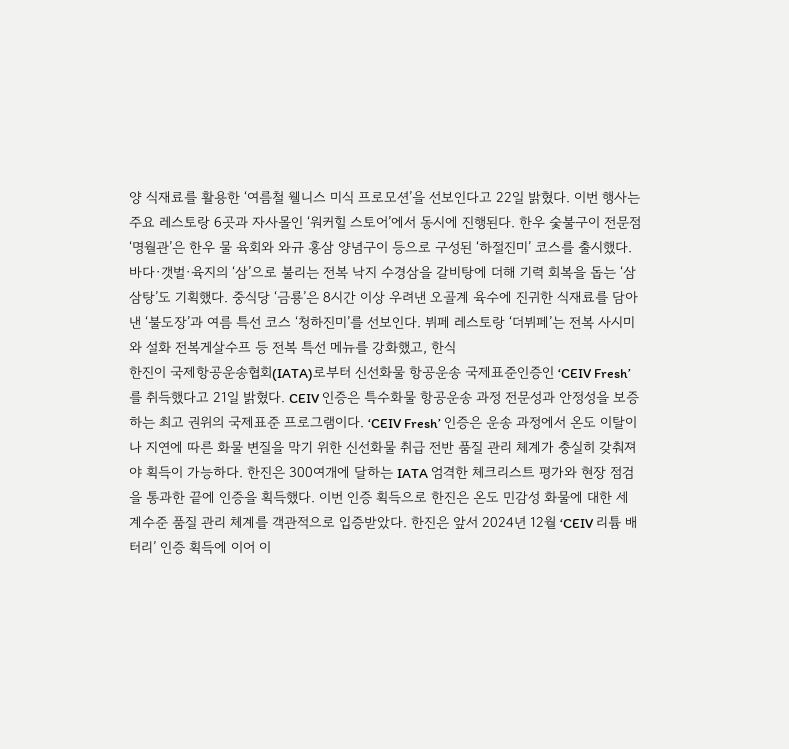양 식재료를 활용한 ‘여름철 웰니스 미식 프로모션’을 선보인다고 22일 밝혔다. 이번 행사는 주요 레스토랑 6곳과 자사몰인 ‘워커힐 스토어’에서 동시에 진행된다. 한우 숯불구이 전문점 ‘명월관’은 한우 물 육회와 와규 홍삼 양념구이 등으로 구성된 ‘하절진미’ 코스를 출시했다. 바다·갯벌·육지의 ‘삼’으로 불리는 전복 낙지 수경삼을 갈비탕에 더해 기력 회복을 돕는 ‘삼삼탕’도 기획했다. 중식당 ‘금룡’은 8시간 이상 우려낸 오골계 육수에 진귀한 식재료를 담아낸 ‘불도장’과 여름 특선 코스 ‘청하진미’를 선보인다. 뷔페 레스토랑 ‘더뷔페’는 전복 사시미와 설화 전복게살수프 등 전복 특선 메뉴를 강화했고, 한식
한진이 국제항공운송협회(IATA)로부터 신선화물 항공운송 국제표준인증인 ‘CEIV Fresh’를 취득했다고 21일 밝혔다. CEIV 인증은 특수화물 항공운송 과정 전문성과 안정성을 보증하는 최고 권위의 국제표준 프로그램이다. ‘CEIV Fresh’ 인증은 운송 과정에서 온도 이탈이나 지연에 따른 화물 변질을 막기 위한 신선화물 취급 전반 품질 관리 체계가 충실히 갖춰져야 획득이 가능하다. 한진은 300여개에 달하는 IATA 엄격한 체크리스트 평가와 현장 점검을 통과한 끝에 인증을 획득했다. 이번 인증 획득으로 한진은 온도 민감성 화물에 대한 세계수준 품질 관리 체계를 객관적으로 입증받았다. 한진은 앞서 2024년 12월 ‘CEIV 리튬 배터리’ 인증 획득에 이어 이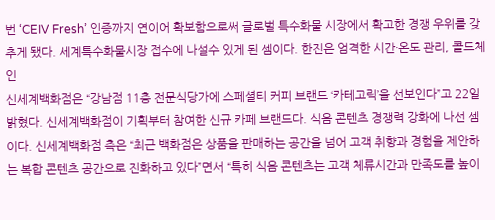번 ‘CEIV Fresh’ 인증까지 연이어 확보함으로써 글로벌 특수화물 시장에서 확고한 경쟁 우위를 갖추게 됐다. 세계특수화물시장 접수에 나설수 있게 된 셈이다. 한진은 엄격한 시간·온도 관리, 콜드체인
신세계백화점은 “강남점 11층 전문식당가에 스페셜티 커피 브랜드 ‘카테고릭’을 선보인다”고 22일 밝혔다. 신세계백화점이 기획부터 참여한 신규 카페 브랜드다. 식음 콘텐츠 경쟁력 강화에 나선 셈이다. 신세계백화점 측은 “최근 백화점은 상품을 판매하는 공간을 넘어 고객 취향과 경험을 제안하는 복합 콘텐츠 공간으로 진화하고 있다”면서 “특히 식음 콘텐츠는 고객 체류시간과 만족도를 높이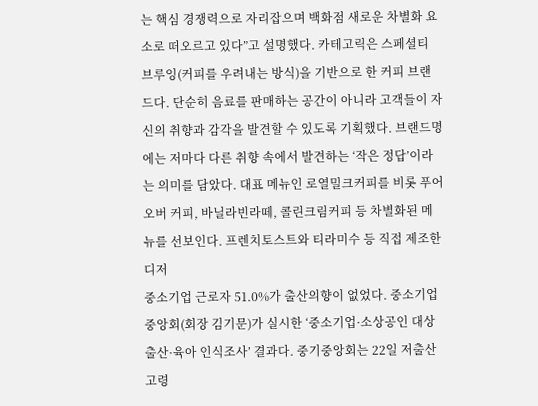는 핵심 경쟁력으로 자리잡으며 백화점 새로운 차별화 요소로 떠오르고 있다”고 설명했다. 카테고릭은 스페셜티 브루잉(커피를 우려내는 방식)을 기반으로 한 커피 브랜드다. 단순히 음료를 판매하는 공간이 아니라 고객들이 자신의 취향과 감각을 발견할 수 있도록 기획했다. 브랜드명에는 저마다 다른 취향 속에서 발견하는 ‘작은 정답’이라는 의미를 담았다. 대표 메뉴인 로열밀크커피를 비롯 푸어오버 커피, 바닐라빈라떼, 콜린크림커피 등 차별화된 메뉴를 선보인다. 프렌치토스트와 티라미수 등 직접 제조한 디저
중소기업 근로자 51.0%가 출산의향이 없었다. 중소기업중앙회(회장 김기문)가 실시한 ‘중소기업·소상공인 대상 출산·육아 인식조사’ 결과다. 중기중앙회는 22일 저출산고령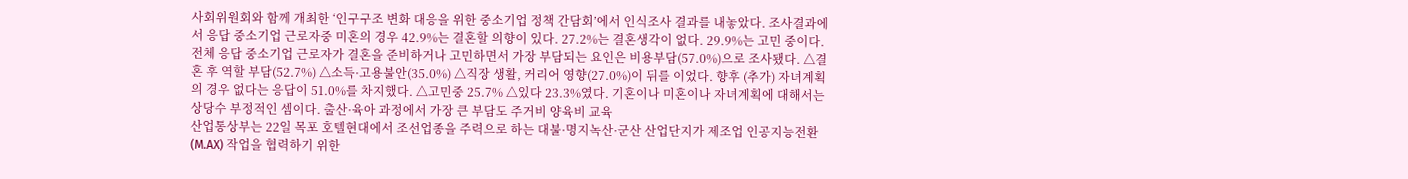사회위원회와 함께 개최한 ‘인구구조 변화 대응을 위한 중소기업 정책 간담회’에서 인식조사 결과를 내놓았다. 조사결과에서 응답 중소기업 근로자중 미혼의 경우 42.9%는 결혼할 의향이 있다. 27.2%는 결혼생각이 없다. 29.9%는 고민 중이다. 전체 응답 중소기업 근로자가 결혼을 준비하거나 고민하면서 가장 부담되는 요인은 비용부담(57.0%)으로 조사됐다. △결혼 후 역할 부담(52.7%) △소득·고용불안(35.0%) △직장 생활, 커리어 영향(27.0%)이 뒤를 이었다. 향후 (추가) 자녀계획의 경우 없다는 응답이 51.0%를 차지했다. △고민중 25.7% △있다 23.3%였다. 기혼이나 미혼이나 자녀계획에 대해서는 상당수 부정적인 셈이다. 출산·육아 과정에서 가장 큰 부담도 주거비 양육비 교육
산업통상부는 22일 목포 호텔현대에서 조선업종을 주력으로 하는 대불·명지녹산·군산 산업단지가 제조업 인공지능전환(M.AX) 작업을 협력하기 위한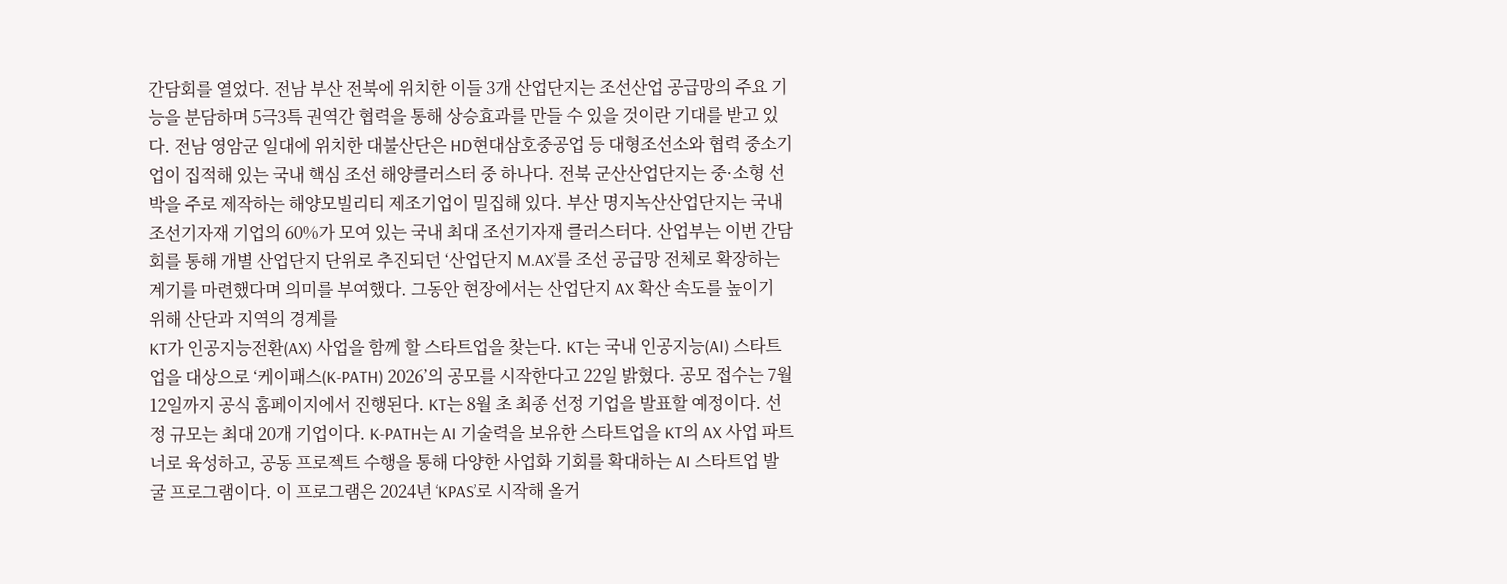간담회를 열었다. 전남 부산 전북에 위치한 이들 3개 산업단지는 조선산업 공급망의 주요 기능을 분담하며 5극3특 권역간 협력을 통해 상승효과를 만들 수 있을 것이란 기대를 받고 있다. 전남 영암군 일대에 위치한 대불산단은 HD현대삼호중공업 등 대형조선소와 협력 중소기업이 집적해 있는 국내 핵심 조선 해양클러스터 중 하나다. 전북 군산산업단지는 중·소형 선박을 주로 제작하는 해양모빌리티 제조기업이 밀집해 있다. 부산 명지녹산산업단지는 국내 조선기자재 기업의 60%가 모여 있는 국내 최대 조선기자재 클러스터다. 산업부는 이번 간담회를 통해 개별 산업단지 단위로 추진되던 ‘산업단지 M.AX’를 조선 공급망 전체로 확장하는 계기를 마련했다며 의미를 부여했다. 그동안 현장에서는 산업단지 AX 확산 속도를 높이기 위해 산단과 지역의 경계를
KT가 인공지능전환(AX) 사업을 함께 할 스타트업을 찾는다. KT는 국내 인공지능(AI) 스타트업을 대상으로 ‘케이패스(K-PATH) 2026’의 공모를 시작한다고 22일 밝혔다. 공모 접수는 7월 12일까지 공식 홈페이지에서 진행된다. KT는 8월 초 최종 선정 기업을 발표할 예정이다. 선정 규모는 최대 20개 기업이다. K-PATH는 AI 기술력을 보유한 스타트업을 KT의 AX 사업 파트너로 육성하고, 공동 프로젝트 수행을 통해 다양한 사업화 기회를 확대하는 AI 스타트업 발굴 프로그램이다. 이 프로그램은 2024년 ‘KPAS’로 시작해 올거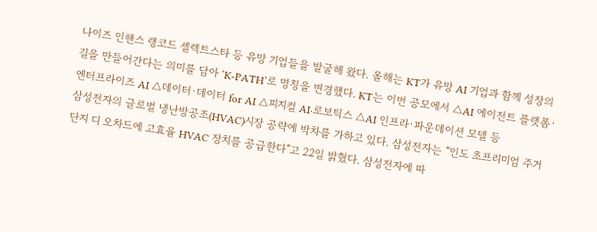나이즈 인핸스 랭코드 셀렉트스타 등 유망 기업들을 발굴해 왔다. 올해는 KT가 유망 AI 기업과 함께 성장의 길을 만들어간다는 의미를 담아 ‘K-PATH’로 명칭을 변경했다. KT는 이번 공모에서 △AI 에이전트 플랫폼·엔터프라이즈 AI △데이터·데이터 for AI △피지컬 AI·로보틱스 △AI 인프라·파운데이션 모델 등
삼성전자의 글로벌 냉난방공조(HVAC)시장 공략에 박차를 가하고 있다. 삼성전자는 “인도 초프리미엄 주거단지 디 오차드에 고효율 HVAC 장치를 공급한다”고 22일 밝혔다. 삼성전자에 따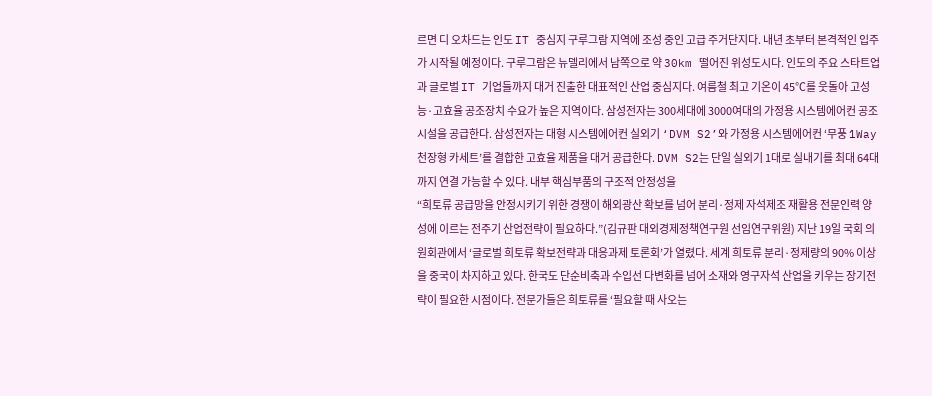르면 디 오차드는 인도 IT 중심지 구루그람 지역에 조성 중인 고급 주거단지다. 내년 초부터 본격적인 입주가 시작될 예정이다. 구루그람은 뉴델리에서 남쪽으로 약 30km 떨어진 위성도시다. 인도의 주요 스타트업과 글로벌 IT 기업들까지 대거 진출한 대표적인 산업 중심지다. 여름철 최고 기온이 45℃를 웃돌아 고성능·고효율 공조장치 수요가 높은 지역이다. 삼성전자는 300세대에 3000여대의 가정용 시스템에어컨 공조시설을 공급한다. 삼성전자는 대형 시스템에어컨 실외기 ‘DVM S2’와 가정용 시스템에어컨 ‘무풍 1Way 천장형 카세트’를 결합한 고효율 제품을 대거 공급한다. DVM S2는 단일 실외기 1대로 실내기를 최대 64대까지 연결 가능할 수 있다. 내부 핵심부품의 구조적 안정성을
“희토류 공급망을 안정시키기 위한 경쟁이 해외광산 확보를 넘어 분리·정제 자석제조 재활용 전문인력 양성에 이르는 전주기 산업전략이 필요하다.”(김규판 대외경제정책연구원 선임연구위원) 지난 19일 국회 의원회관에서 ‘글로벌 희토류 확보전략과 대응과제 토론회’가 열렸다. 세계 희토류 분리·정제량의 90% 이상을 중국이 차지하고 있다. 한국도 단순비축과 수입선 다변화를 넘어 소재와 영구자석 산업을 키우는 장기전략이 필요한 시점이다. 전문가들은 희토류를 ‘필요할 때 사오는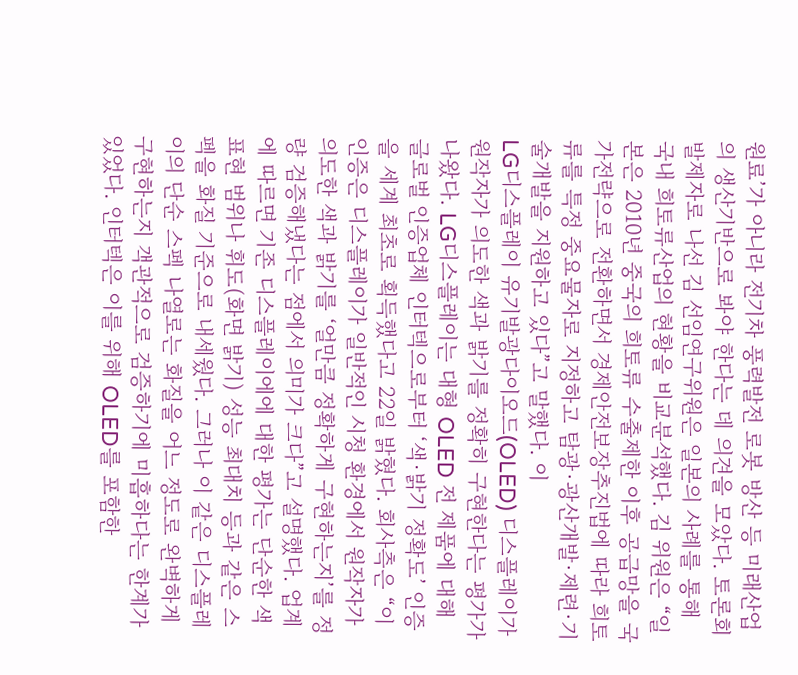원료’가 아니라 전기차 풍력발전 로봇 방산 등 미래산업의 생산기반으로 봐야 한다는 데 의견을 모았다. 토론회 발제자로 나선 김 선임연구위원은 일본의 사례를 통해 국내 희토류산업의 현황을 비교분석했다. 김 위원은 “일본은 2010년 중국의 희토류 수출제한 이후 공급망을 국가전략으로 전환하면서 경제안전보장추진법에 따라 희토류를 특정 중요물자로 지정하고 탐광·광산개발·제련·기술개발을 지원하고 있다”고 말했다. 이
LG디스플레이 유기발광다이오드(OLED) 디스플레이가 원작자가 의도한 색과 밝기를 정확히 구현한다는 평가가 나왔다. LG디스플레이는 대형 OLED 전 제품에 대해 글로벌 인증업체 인터텍으로부터 ‘색·밝기 정확도’ 인증을 세계 최초로 획득했다고 22일 밝혔다. 회사측은 “이 인증은 디스플레이가 일반적인 시청 환경에서 원작자가 의도한 색과 밝기를 ‘얼만큼 정확하게 구현하는지’를 정량 검증해냈다는 점에서 의미가 크다”고 설명했다. 업계에 따르면 기존 디스플레이에에 대한 평가는 단순한 색 표현 범위나 휘도(화면 밝기) 성능 최대치 등과 같은 스펙을 화질 기준으로 내세웠다. 그러나 이 같은 디스플레이의 단순 스펙 나열로는 화질을 어느 정도로 완벽하게 구현하는지 객관적으로 검증하기에 미흡하다는 한계가 있었다. 인터텍은 이를 위해 OLED를 포함한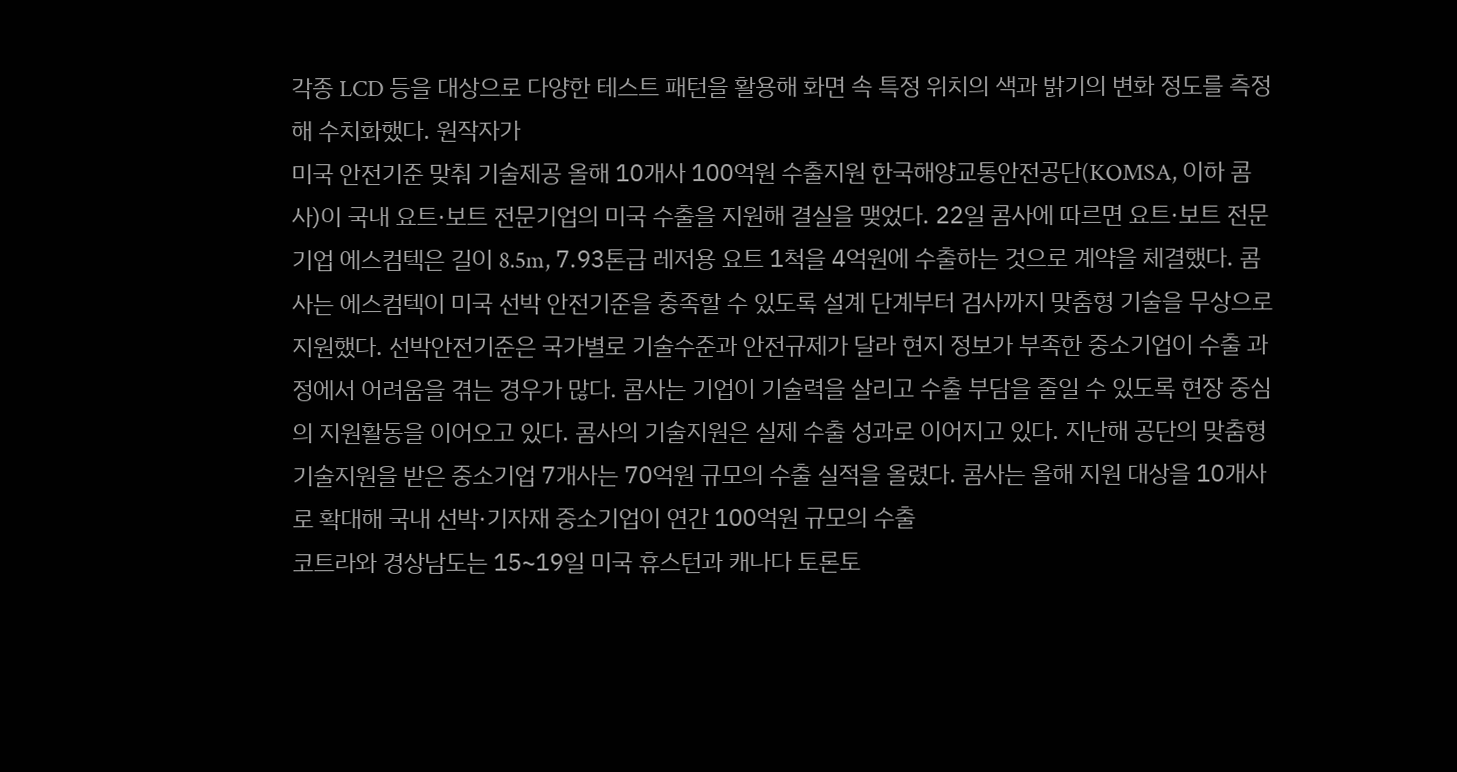각종 LCD 등을 대상으로 다양한 테스트 패턴을 활용해 화면 속 특정 위치의 색과 밝기의 변화 정도를 측정해 수치화했다. 원작자가
미국 안전기준 맞춰 기술제공 올해 10개사 100억원 수출지원 한국해양교통안전공단(KOMSA, 이하 콤사)이 국내 요트·보트 전문기업의 미국 수출을 지원해 결실을 맺었다. 22일 콤사에 따르면 요트·보트 전문기업 에스컴텍은 길이 8.5m, 7.93톤급 레저용 요트 1척을 4억원에 수출하는 것으로 계약을 체결했다. 콤사는 에스컴텍이 미국 선박 안전기준을 충족할 수 있도록 설계 단계부터 검사까지 맞춤형 기술을 무상으로 지원했다. 선박안전기준은 국가별로 기술수준과 안전규제가 달라 현지 정보가 부족한 중소기업이 수출 과정에서 어려움을 겪는 경우가 많다. 콤사는 기업이 기술력을 살리고 수출 부담을 줄일 수 있도록 현장 중심의 지원활동을 이어오고 있다. 콤사의 기술지원은 실제 수출 성과로 이어지고 있다. 지난해 공단의 맞춤형 기술지원을 받은 중소기업 7개사는 70억원 규모의 수출 실적을 올렸다. 콤사는 올해 지원 대상을 10개사로 확대해 국내 선박·기자재 중소기업이 연간 100억원 규모의 수출
코트라와 경상남도는 15~19일 미국 휴스턴과 캐나다 토론토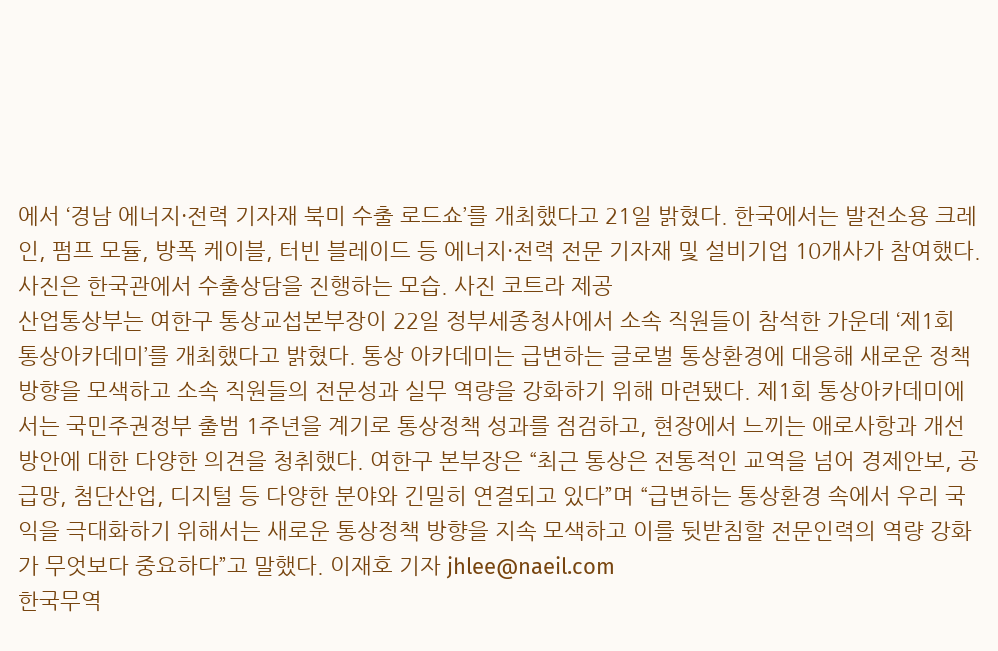에서 ‘경남 에너지·전력 기자재 북미 수출 로드쇼’를 개최했다고 21일 밝혔다. 한국에서는 발전소용 크레인, 펌프 모듈, 방폭 케이블, 터빈 블레이드 등 에너지·전력 전문 기자재 및 설비기업 10개사가 참여했다. 사진은 한국관에서 수출상담을 진행하는 모습. 사진 코트라 제공
산업통상부는 여한구 통상교섭본부장이 22일 정부세종청사에서 소속 직원들이 참석한 가운데 ‘제1회 통상아카데미’를 개최했다고 밝혔다. 통상 아카데미는 급변하는 글로벌 통상환경에 대응해 새로운 정책 방향을 모색하고 소속 직원들의 전문성과 실무 역량을 강화하기 위해 마련됐다. 제1회 통상아카데미에서는 국민주권정부 출범 1주년을 계기로 통상정책 성과를 점검하고, 현장에서 느끼는 애로사항과 개선방안에 대한 다양한 의견을 청취했다. 여한구 본부장은 “최근 통상은 전통적인 교역을 넘어 경제안보, 공급망, 첨단산업, 디지털 등 다양한 분야와 긴밀히 연결되고 있다”며 “급변하는 통상환경 속에서 우리 국익을 극대화하기 위해서는 새로운 통상정책 방향을 지속 모색하고 이를 뒷받침할 전문인력의 역량 강화가 무엇보다 중요하다”고 말했다. 이재호 기자 jhlee@naeil.com
한국무역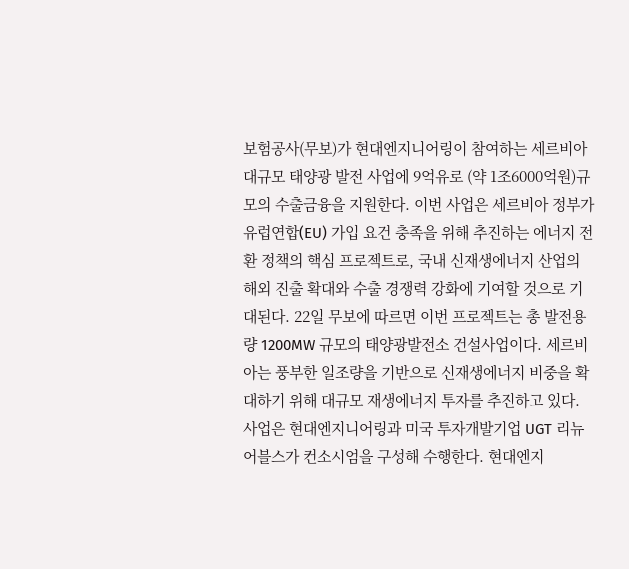보험공사(무보)가 현대엔지니어링이 참여하는 세르비아 대규모 태양광 발전 사업에 9억유로 (약 1조6000억원)규모의 수출금융을 지원한다. 이번 사업은 세르비아 정부가 유럽연합(EU) 가입 요건 충족을 위해 추진하는 에너지 전환 정책의 핵심 프로젝트로, 국내 신재생에너지 산업의 해외 진출 확대와 수출 경쟁력 강화에 기여할 것으로 기대된다. 22일 무보에 따르면 이번 프로젝트는 총 발전용량 1200MW 규모의 태양광발전소 건설사업이다. 세르비아는 풍부한 일조량을 기반으로 신재생에너지 비중을 확대하기 위해 대규모 재생에너지 투자를 추진하고 있다. 사업은 현대엔지니어링과 미국 투자개발기업 UGT 리뉴어블스가 컨소시엄을 구성해 수행한다. 현대엔지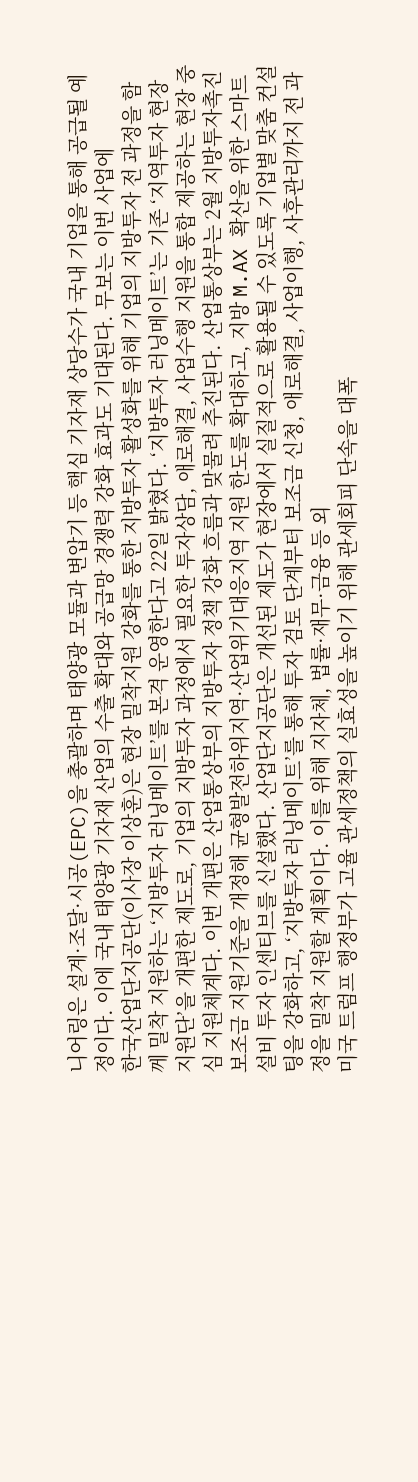니어링은 설계·조달·시공(EPC)을 총괄하며 태양광 모듈과 변압기 등 핵심 기자재 상당수가 국내 기업을 통해 공급될 예정이다. 이에 국내 태양광 기자재 산업의 수출 확대와 공급망 경쟁력 강화 효과도 기대된다. 무보는 이번 사업에
한국산업단지공단(이사장 이상훈)은 현장 밀착지원 강화를 통한 지방투자 활성화를 위해 기업의 지방투자 전 과정을 함께 밀착 지원하는 ‘지방투자 러닝메이트’를 본격 운영한다고 22일 밝혔다. ‘지방투자 러닝메이트’는 기존 ‘지역투자 현장지원단’을 개편한 제도로, 기업의 지방투자 과정에서 필요한 투자상담, 애로해결, 사업수행 지원을 통합 제공하는 현장 중심 지원체계다. 이번 개편은 산업통상부의 지방투자 정책 강화 흐름과 맞물려 추진된다. 산업통상부는 2월 지방투자촉진보조금 지원기준을 개정해 균형발전하위지역·산업위기대응지역 지원 한도를 확대하고, 지방 M.AX 확산을 위한 스마트 설비 투자 인센티브를 신설했다. 산업단지공단은 개선된 제도가 현장에서 실질적으로 활용될 수 있도록 기업별 맞춤 컨설팅을 강화하고, ‘지방투자 러닝메이트’를 통해 투자 검토 단계부터 보조금 신청, 애로해결, 사업이행, 사후관리까지 전 과정을 밀착 지원할 계획이다. 이를 위해 지자체, 법률·재무·금융 등 외
미국 트럼프 행정부가 고율 관세정책의 실효성을 높이기 위해 관세회피 단속을 대폭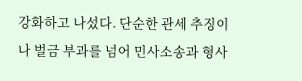강화하고 나섰다. 단순한 관세 추징이나 벌금 부과를 넘어 민사소송과 형사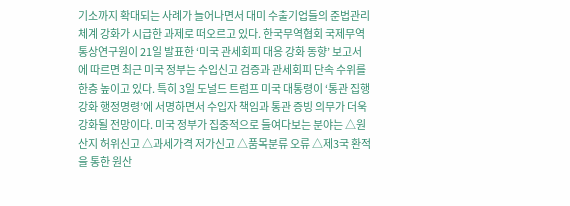기소까지 확대되는 사례가 늘어나면서 대미 수출기업들의 준법관리 체계 강화가 시급한 과제로 떠오르고 있다. 한국무역협회 국제무역통상연구원이 21일 발표한 ‘미국 관세회피 대응 강화 동향’ 보고서에 따르면 최근 미국 정부는 수입신고 검증과 관세회피 단속 수위를 한층 높이고 있다. 특히 3일 도널드 트럼프 미국 대통령이 ‘통관 집행 강화 행정명령’에 서명하면서 수입자 책임과 통관 증빙 의무가 더욱 강화될 전망이다. 미국 정부가 집중적으로 들여다보는 분야는 △원산지 허위신고 △과세가격 저가신고 △품목분류 오류 △제3국 환적을 통한 원산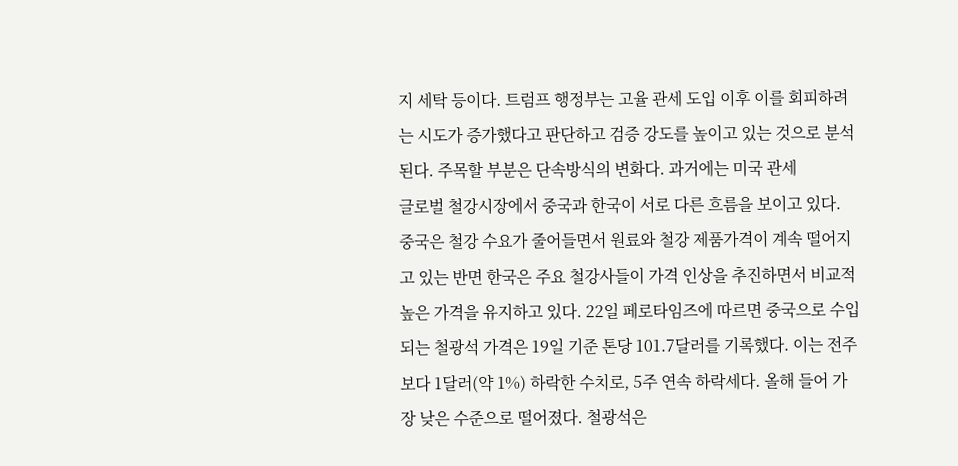지 세탁 등이다. 트럼프 행정부는 고율 관세 도입 이후 이를 회피하려는 시도가 증가했다고 판단하고 검증 강도를 높이고 있는 것으로 분석된다. 주목할 부분은 단속방식의 변화다. 과거에는 미국 관세
글로벌 철강시장에서 중국과 한국이 서로 다른 흐름을 보이고 있다. 중국은 철강 수요가 줄어들면서 원료와 철강 제품가격이 계속 떨어지고 있는 반면 한국은 주요 철강사들이 가격 인상을 추진하면서 비교적 높은 가격을 유지하고 있다. 22일 페로타임즈에 따르면 중국으로 수입되는 철광석 가격은 19일 기준 톤당 101.7달러를 기록했다. 이는 전주보다 1달러(약 1%) 하락한 수치로, 5주 연속 하락세다. 올해 들어 가장 낮은 수준으로 떨어졌다. 철광석은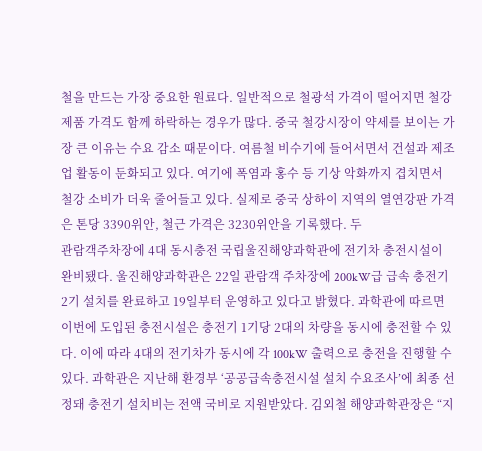철을 만드는 가장 중요한 원료다. 일반적으로 철광석 가격이 떨어지면 철강 제품 가격도 함께 하락하는 경우가 많다. 중국 철강시장이 약세를 보이는 가장 큰 이유는 수요 감소 때문이다. 여름철 비수기에 들어서면서 건설과 제조업 활동이 둔화되고 있다. 여기에 폭염과 홍수 등 기상 악화까지 겹치면서 철강 소비가 더욱 줄어들고 있다. 실제로 중국 상하이 지역의 열연강판 가격은 톤당 3390위안, 철근 가격은 3230위안을 기록했다. 두
관람객주차장에 4대 동시충전 국립울진해양과학관에 전기차 충전시설이 완비됐다. 울진해양과학관은 22일 관람객 주차장에 200kW급 급속 충전기 2기 설치를 완료하고 19일부터 운영하고 있다고 밝혔다. 과학관에 따르면 이번에 도입된 충전시설은 충전기 1기당 2대의 차량을 동시에 충전할 수 있다. 이에 따라 4대의 전기차가 동시에 각 100kW 출력으로 충전을 진행할 수 있다. 과학관은 지난해 환경부 ‘공공급속충전시설 설치 수요조사’에 최종 선정돼 충전기 설치비는 전액 국비로 지원받았다. 김외철 해양과학관장은 “지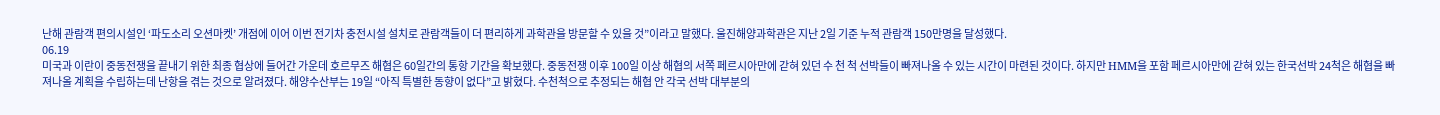난해 관람객 편의시설인 ‘파도소리 오션마켓’ 개점에 이어 이번 전기차 충전시설 설치로 관람객들이 더 편리하게 과학관을 방문할 수 있을 것”이라고 말했다. 울진해양과학관은 지난 2일 기준 누적 관람객 150만명을 달성했다.
06.19
미국과 이란이 중동전쟁을 끝내기 위한 최종 협상에 들어간 가운데 호르무즈 해협은 60일간의 통항 기간을 확보했다. 중동전쟁 이후 100일 이상 해협의 서쪽 페르시아만에 갇혀 있던 수 천 척 선박들이 빠져나올 수 있는 시간이 마련된 것이다. 하지만 HMM을 포함 페르시아만에 갇혀 있는 한국선박 24척은 해협을 빠져나올 계획을 수립하는데 난항을 겪는 것으로 알려졌다. 해양수산부는 19일 “아직 특별한 동향이 없다”고 밝혔다. 수천척으로 추정되는 해협 안 각국 선박 대부분의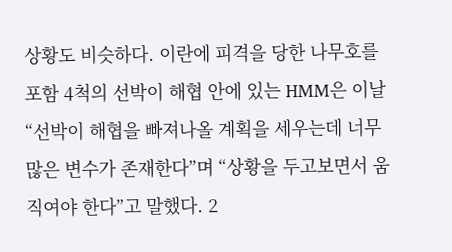상황도 비슷하다. 이란에 피격을 당한 나무호를 포함 4척의 선박이 해협 안에 있는 HMM은 이날 “선박이 해협을 빠져나올 계획을 세우는데 너무 많은 변수가 존재한다”며 “상황을 두고보면서 움직여야 한다”고 말했다. 2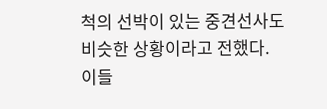척의 선박이 있는 중견선사도 비슷한 상황이라고 전했다. 이들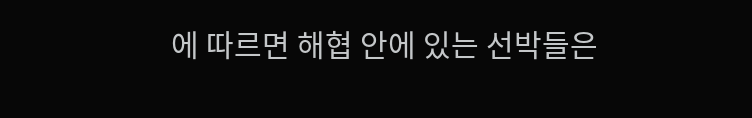에 따르면 해협 안에 있는 선박들은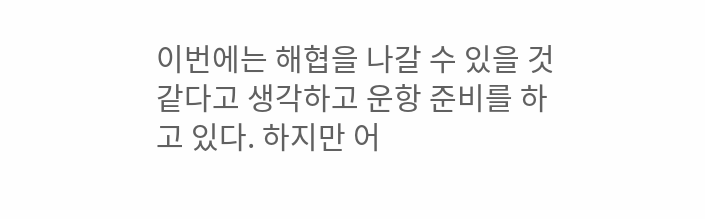이번에는 해협을 나갈 수 있을 것 같다고 생각하고 운항 준비를 하고 있다. 하지만 어